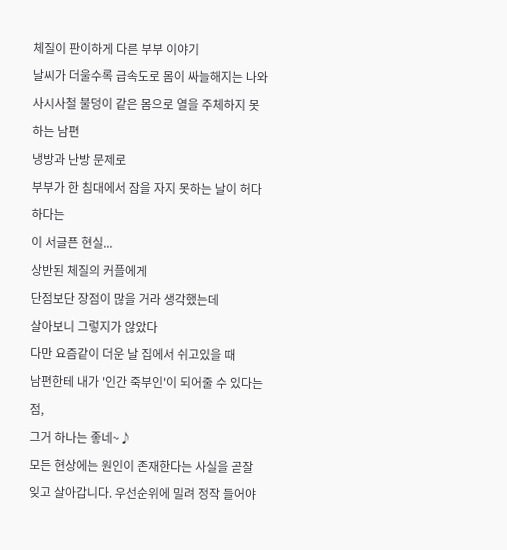체질이 판이하게 다른 부부 이야기
날씨가 더울수록 급속도로 몸이 싸늘해지는 나와
사시사철 불덩이 같은 몸으로 열을 주체하지 못하는 남편
냉방과 난방 문제로
부부가 한 침대에서 잠을 자지 못하는 날이 허다하다는
이 서글픈 현실...
상반된 체질의 커플에게
단점보단 장점이 많을 거라 생각했는데
살아보니 그렇지가 않았다
다만 요즘같이 더운 날 집에서 쉬고있을 때
남편한테 내가 '인간 죽부인'이 되어줄 수 있다는 점,
그거 하나는 좋네~♪
모든 현상에는 원인이 존재한다는 사실을 곧잘 잊고 살아갑니다. 우선순위에 밀려 정작 들어야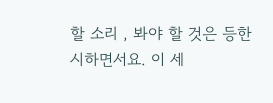할 소리 , 봐야 할 것은 등한시하면서요. 이 세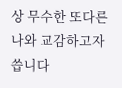상 무수한 또다른 나와 교감하고자 씁니다